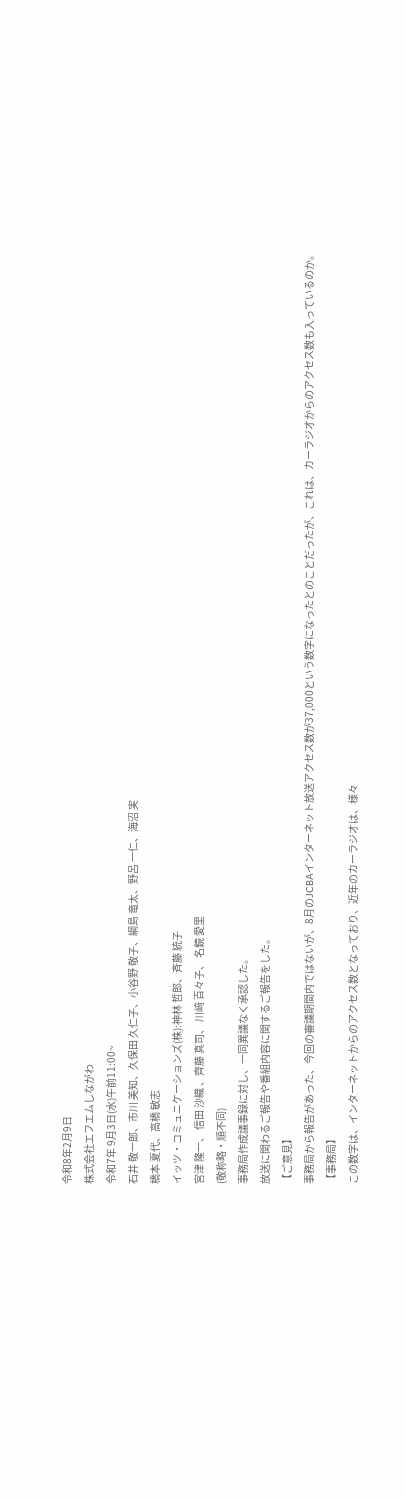令和8年2月9日
株式会社エフエムしながわ
令和7年 9月3日(水)午前11:00~
石井 敬一郎、市川 美知、久保田 久仁子、小谷野 敬子、綱島 竜太、野呂 一仁、海沼 実
橋本 夏代、高橋 敏志
イッツ・コミュニケーションズ(株):神林 哲郎、斉藤 統子
宮津 隆一、 信田 沙織 、齊藤 真司、 川﨑 百々子、 名鏡 愛里
(敬称略・順不同)
事務局作成議事録に対し、一同異議なく承認した。
放送に関わるご報告や番組内容に関するご報告をした。
【ご意見】
事務局から報告があった、今回の審議期間内ではないが、8月のJCBAインターネット放送アクセス数が37,000という数字になったとのことだったが、これは、カーラジオからのアクセス数も入っているのか。
【事務局】
この数字は、インターネットからのアクセス数となっており、近年のカーラジオは、様々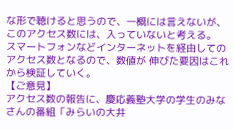な形で聴けると思うので、一概には言えないが、このアクセス数には、入っていないと考える。
スマートフォンなどインターネットを経由してのアクセス数となるので、数値が 伸びた要因はこれから検証していく。
【ご意見】
アクセス数の報告に、慶応義塾大学の学生のみなさんの番組「みらいの大井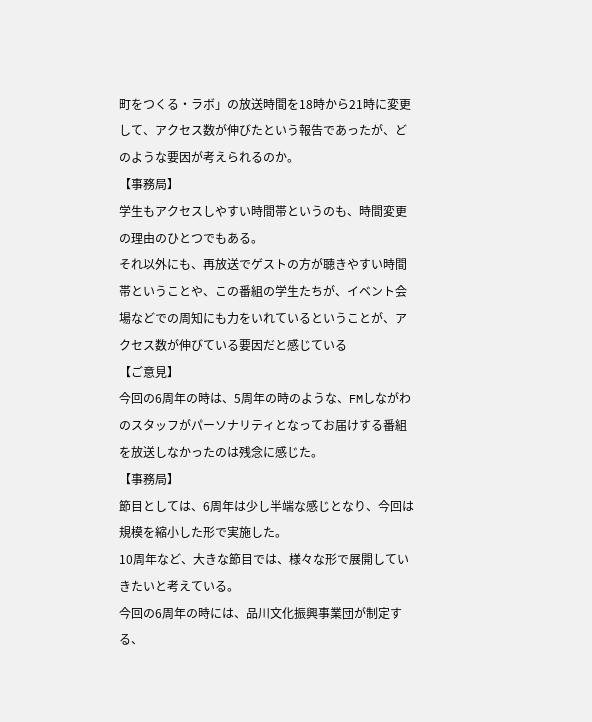町をつくる・ラボ」の放送時間を18時から21時に変更して、アクセス数が伸びたという報告であったが、どのような要因が考えられるのか。
【事務局】
学生もアクセスしやすい時間帯というのも、時間変更の理由のひとつでもある。
それ以外にも、再放送でゲストの方が聴きやすい時間帯ということや、この番組の学生たちが、イベント会場などでの周知にも力をいれているということが、アクセス数が伸びている要因だと感じている
【ご意見】
今回の6周年の時は、5周年の時のような、FMしながわのスタッフがパーソナリティとなってお届けする番組を放送しなかったのは残念に感じた。
【事務局】
節目としては、6周年は少し半端な感じとなり、今回は規模を縮小した形で実施した。
10周年など、大きな節目では、様々な形で展開していきたいと考えている。
今回の6周年の時には、品川文化振興事業団が制定する、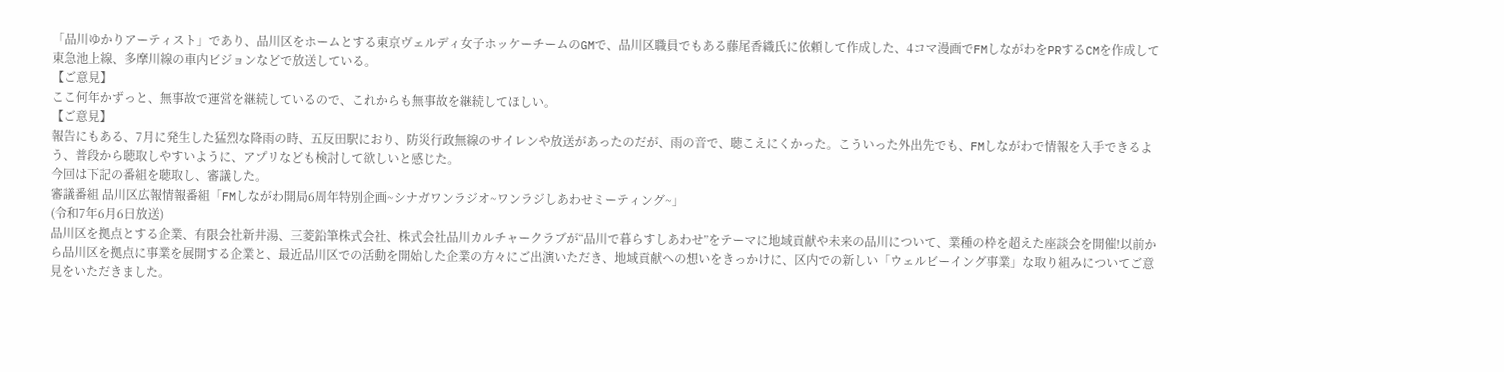「品川ゆかりアーティスト」であり、品川区をホームとする東京ヴェルディ女子ホッケーチームのGMで、品川区職員でもある藤尾香織氏に依頼して作成した、4コマ漫画でFMしながわをPRするCMを作成して東急池上線、多摩川線の車内ビジョンなどで放送している。
【ご意見】
ここ何年かずっと、無事故で運営を継続しているので、これからも無事故を継続してほしい。
【ご意見】
報告にもある、7月に発生した猛烈な降雨の時、五反田駅におり、防災行政無線のサイレンや放送があったのだが、雨の音で、聴こえにくかった。こういった外出先でも、FMしながわで情報を入手できるよう、普段から聴取しやすいように、アプリなども検討して欲しいと感じた。
今回は下記の番組を聴取し、審議した。
審議番組 品川区広報情報番組「FMしながわ開局6周年特別企画~シナガワンラジオ~ワンラジしあわせミーティング~」
(令和7年6月6日放送)
品川区を拠点とする企業、有限会社新井湯、三菱鉛筆株式会社、株式会社品川カルチャークラブが“品川で暮らすしあわせ”をテーマに地域貢献や未来の品川について、業種の枠を超えた座談会を開催!以前から品川区を拠点に事業を展開する企業と、最近品川区での活動を開始した企業の方々にご出演いただき、地域貢献への想いをきっかけに、区内での新しい「ウェルビーイング事業」な取り組みについてご意見をいただきました。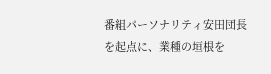番組パーソナリティ安田団長を起点に、業種の垣根を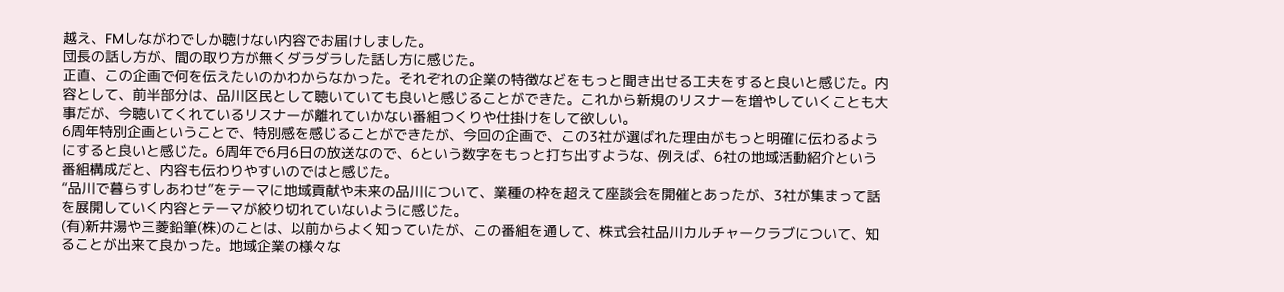越え、FMしながわでしか聴けない内容でお届けしました。
団長の話し方が、間の取り方が無くダラダラした話し方に感じた。
正直、この企画で何を伝えたいのかわからなかった。それぞれの企業の特徴などをもっと聞き出せる工夫をすると良いと感じた。内容として、前半部分は、品川区民として聴いていても良いと感じることができた。これから新規のリスナーを増やしていくことも大事だが、今聴いてくれているリスナーが離れていかない番組つくりや仕掛けをして欲しい。
6周年特別企画ということで、特別感を感じることができたが、今回の企画で、この3社が選ばれた理由がもっと明確に伝わるようにすると良いと感じた。6周年で6月6日の放送なので、6という数字をもっと打ち出すような、例えば、6社の地域活動紹介という番組構成だと、内容も伝わりやすいのではと感じた。
“品川で暮らすしあわせ”をテーマに地域貢献や未来の品川について、業種の枠を超えて座談会を開催とあったが、3社が集まって話を展開していく内容とテーマが絞り切れていないように感じた。
(有)新井湯や三菱鉛筆(株)のことは、以前からよく知っていたが、この番組を通して、株式会社品川カルチャークラブについて、知ることが出来て良かった。地域企業の様々な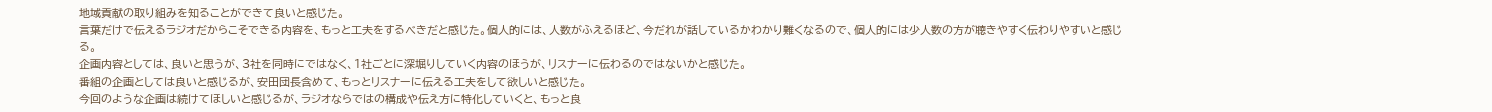地域貢献の取り組みを知ることができて良いと感じた。
言葉だけで伝えるラジオだからこそできる内容を、もっと工夫をするべきだと感じた。個人的には、人数がふえるほど、今だれが話しているかわかり難くなるので、個人的には少人数の方が聴きやすく伝わりやすいと感じる。
企画内容としては、良いと思うが、3社を同時にではなく、1社ごとに深堀りしていく内容のほうが、リスナーに伝わるのではないかと感じた。
番組の企画としては良いと感じるが、安田団長含めて、もっとリスナーに伝える工夫をして欲しいと感じた。
今回のような企画は続けてほしいと感じるが、ラジオならではの構成や伝え方に特化していくと、もっと良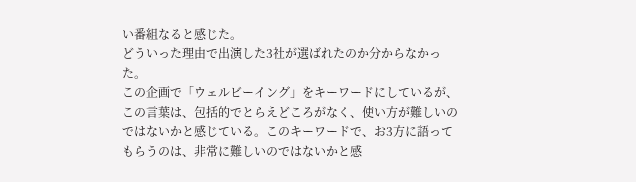い番組なると感じた。
どういった理由で出演した3社が選ばれたのか分からなかった。
この企画で「ウェルビーイング」をキーワードにしているが、この言葉は、包括的でとらえどころがなく、使い方が難しいのではないかと感じている。このキーワードで、お3方に語ってもらうのは、非常に難しいのではないかと感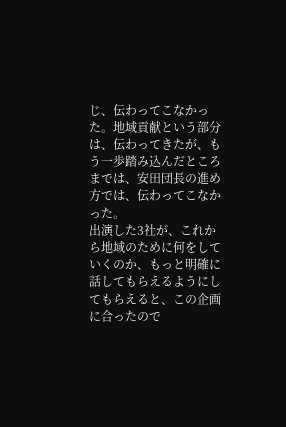じ、伝わってこなかった。地域貢献という部分は、伝わってきたが、もう一歩踏み込んだところまでは、安田団長の進め方では、伝わってこなかった。
出演した3社が、これから地域のために何をしていくのか、もっと明確に話してもらえるようにしてもらえると、この企画に合ったので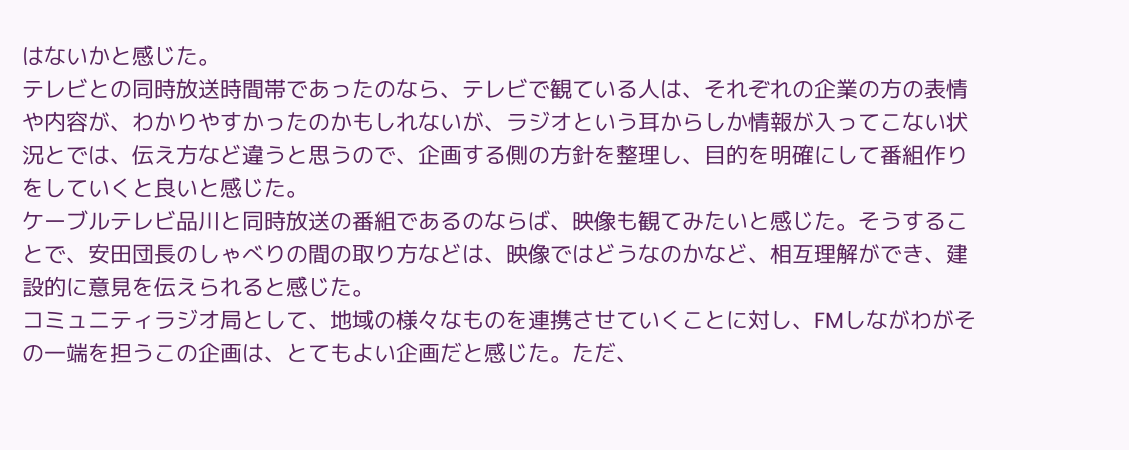はないかと感じた。
テレビとの同時放送時間帯であったのなら、テレビで観ている人は、それぞれの企業の方の表情や内容が、わかりやすかったのかもしれないが、ラジオという耳からしか情報が入ってこない状況とでは、伝え方など違うと思うので、企画する側の方針を整理し、目的を明確にして番組作りをしていくと良いと感じた。
ケーブルテレビ品川と同時放送の番組であるのならば、映像も観てみたいと感じた。そうすることで、安田団長のしゃべりの間の取り方などは、映像ではどうなのかなど、相互理解ができ、建設的に意見を伝えられると感じた。
コミュニティラジオ局として、地域の様々なものを連携させていくことに対し、FMしながわがその一端を担うこの企画は、とてもよい企画だと感じた。ただ、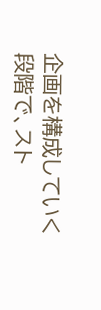企画を構成していく段階で、スト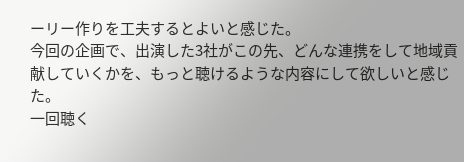ーリー作りを工夫するとよいと感じた。
今回の企画で、出演した3社がこの先、どんな連携をして地域貢献していくかを、もっと聴けるような内容にして欲しいと感じた。
一回聴く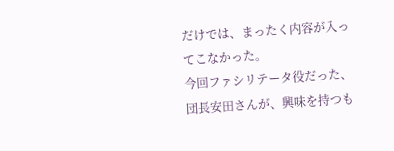だけでは、まったく内容が入ってこなかった。
今回ファシリテータ役だった、団長安田さんが、興味を持つも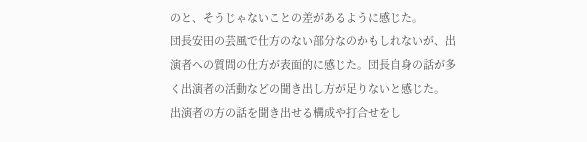のと、そうじゃないことの差があるように感じた。
団長安田の芸風で仕方のない部分なのかもしれないが、出演者への質問の仕方が表面的に感じた。団長自身の話が多く出演者の活動などの聞き出し方が足りないと感じた。
出演者の方の話を聞き出せる構成や打合せをし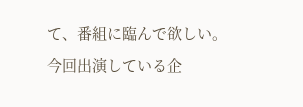て、番組に臨んで欲しい。
今回出演している企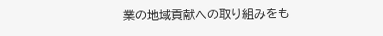業の地域貢献への取り組みをも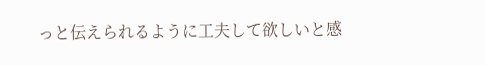っと伝えられるように工夫して欲しいと感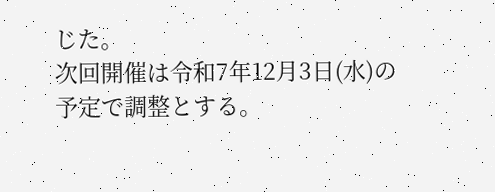じた。
次回開催は令和7年12月3日(水)の予定で調整とする。